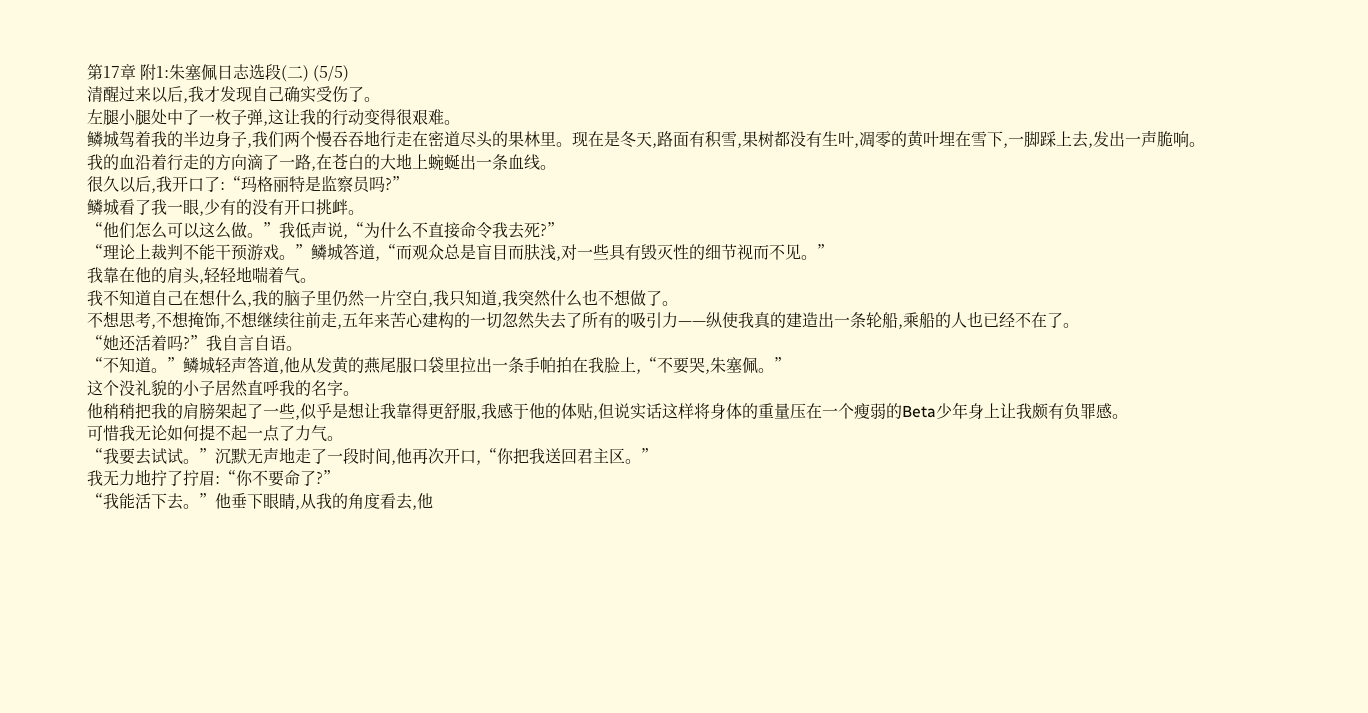第17章 附1:朱塞佩日志选段(二) (5/5)
清醒过来以后,我才发现自己确实受伤了。
左腿小腿处中了一枚子弹,这让我的行动变得很艰难。
鳞城驾着我的半边身子,我们两个慢吞吞地行走在密道尽头的果林里。现在是冬天,路面有积雪,果树都没有生叶,凋零的黄叶埋在雪下,一脚踩上去,发出一声脆响。
我的血沿着行走的方向滴了一路,在苍白的大地上蜿蜒出一条血线。
很久以后,我开口了:“玛格丽特是监察员吗?”
鳞城看了我一眼,少有的没有开口挑衅。
“他们怎么可以这么做。”我低声说,“为什么不直接命令我去死?”
“理论上裁判不能干预游戏。”鳞城答道,“而观众总是盲目而肤浅,对一些具有毁灭性的细节视而不见。”
我靠在他的肩头,轻轻地喘着气。
我不知道自己在想什么,我的脑子里仍然一片空白,我只知道,我突然什么也不想做了。
不想思考,不想掩饰,不想继续往前走,五年来苦心建构的一切忽然失去了所有的吸引力——纵使我真的建造出一条轮船,乘船的人也已经不在了。
“她还活着吗?”我自言自语。
“不知道。”鳞城轻声答道,他从发黄的燕尾服口袋里拉出一条手帕拍在我脸上,“不要哭,朱塞佩。”
这个没礼貌的小子居然直呼我的名字。
他稍稍把我的肩膀架起了一些,似乎是想让我靠得更舒服,我感于他的体贴,但说实话这样将身体的重量压在一个瘦弱的Beta少年身上让我颇有负罪感。
可惜我无论如何提不起一点了力气。
“我要去试试。”沉默无声地走了一段时间,他再次开口,“你把我送回君主区。”
我无力地拧了拧眉:“你不要命了?”
“我能活下去。”他垂下眼睛,从我的角度看去,他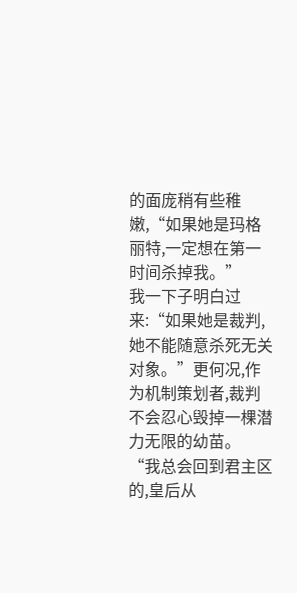的面庞稍有些稚嫩,“如果她是玛格丽特,一定想在第一时间杀掉我。”
我一下子明白过来:“如果她是裁判,她不能随意杀死无关对象。”更何况,作为机制策划者,裁判不会忍心毁掉一棵潜力无限的幼苗。
“我总会回到君主区的,皇后从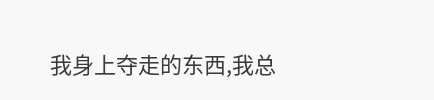我身上夺走的东西,我总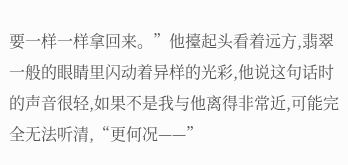要一样一样拿回来。”他擡起头看着远方,翡翠一般的眼睛里闪动着异样的光彩,他说这句话时的声音很轻,如果不是我与他离得非常近,可能完全无法听清,“更何况——”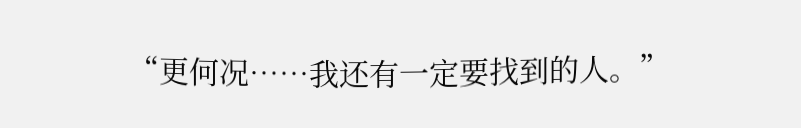“更何况……我还有一定要找到的人。”